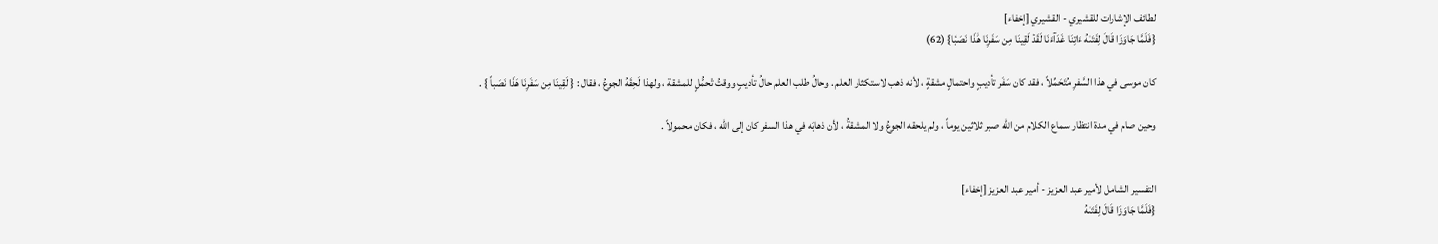لطائف الإشارات للقشيري - القشيري [إخفاء]
{فَلَمَّا جَاوَزَا قَالَ لِفَتَىٰهُ ءَاتِنَا غَدَآءَنَا لَقَدۡ لَقِينَا مِن سَفَرِنَا هَٰذَا نَصَبٗا} (62)

كان موسى في هذا السَّفرِ مُتَحَمِّلاً ، فقد كان سَفَر تأديبٍ واحتمالٍ مشقةٍ ، لأنه ذهب لاستكثار العلم . وحالُ طلب العلم حالُ تأديبٍ ووقتُ تْحمُّلٍ للمشقة ، ولهذا لَحِقَهُ الجوعُ ، فقال : { لَقِينَا مِن سَفَرِنَا هَذَا نَصَباً } .

وحين صام في مدة انتظار سماع الكلام من الله صبر ثلاثين يوماً ، ولم يلحقه الجوعُ ولا المشقةُ ، لأن ذهابَه في هذا السفر كان إلى الله ، فكان محمولاً .


التفسير الشامل لأمير عبد العزيز - أمير عبد العزيز [إخفاء]
{فَلَمَّا جَاوَزَا قَالَ لِفَتَىٰهُ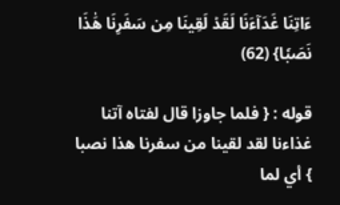ءَاتِنَا غَدَآءَنَا لَقَدۡ لَقِينَا مِن سَفَرِنَا هَٰذَا نَصَبٗا} (62)

قوله : { فلما جاوزا قال لفتاه آتنا غذاءنا لقد لقينا من سفرنا هذا نصبا } أي لما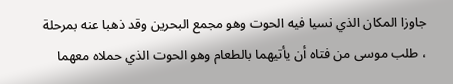جاوزا المكان الذي نسيا فيه الحوت وهو مجمع البحرين وقد ذهبا عنه بمرحلة ، طلب موسى من فتاه أن يأتيهما بالطعام وهو الحوت الذي حملاه معهما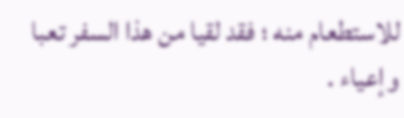للاستطعام منه ؛ فقد لقيا من هذا السفر تعبا وإعياء .